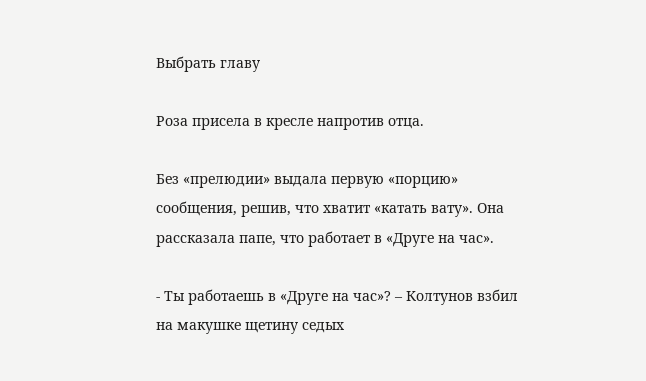Выбрать главу

Роза присела в кресле напротив отца.

Без «прелюдии» выдала первую «порцию» сообщения, решив, что хватит «катать вату». Она рассказала папе, что работает в «Друге на час».

- Ты работаешь в «Друге на час»? – Колтунов взбил на макушке щетину седых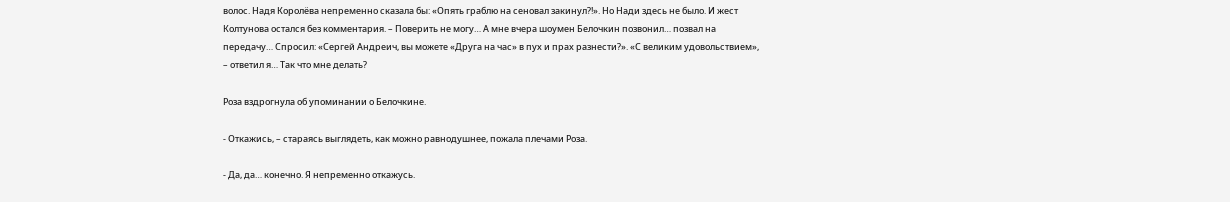волос. Надя Королёва непременно сказала бы: «Опять граблю на сеновал закинул?!». Но Нади здесь не было. И жест Колтунова остался без комментария. – Поверить не могу… А мне вчера шоумен Белочкин позвонил… позвал на передачу… Спросил: «Сергей Андреич, вы можете «Друга на час» в пух и прах разнести?». «С великим удовольствием», – ответил я… Так что мне делать?

Роза вздрогнула об упоминании о Белочкине.

- Откажись, – стараясь выглядеть, как можно равнодушнее, пожала плечами Роза.

- Да, да… конечно. Я непременно откажусь.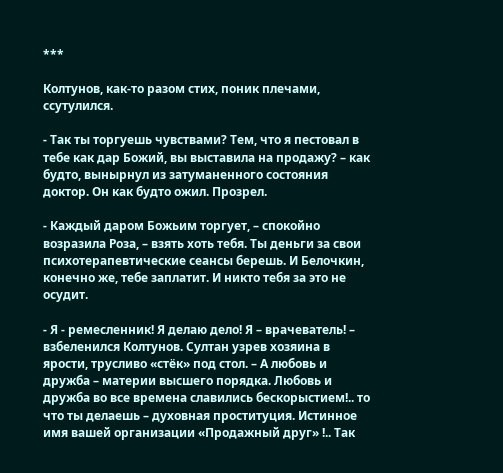***

Колтунов, как-то разом стих, поник плечами, ссутулился.

- Так ты торгуешь чувствами? Тем, что я пестовал в тебе как дар Божий, вы выставила на продажу? – как будто, вынырнул из затуманенного состояния доктор. Он как будто ожил. Прозрел.

- Каждый даром Божьим торгует, – спокойно возразила Роза, – взять хоть тебя. Ты деньги за свои психотерапевтические сеансы берешь. И Белочкин, конечно же, тебе заплатит. И никто тебя за это не осудит.

- Я - ремесленник! Я делаю дело! Я – врачеватель! – взбеленился Колтунов. Султан узрев хозяина в ярости, трусливо «стёк» под стол. – А любовь и дружба – материи высшего порядка. Любовь и дружба во все времена славились бескорыстием!.. то что ты делаешь – духовная проституция. Истинное имя вашей организации «Продажный друг» !.. Так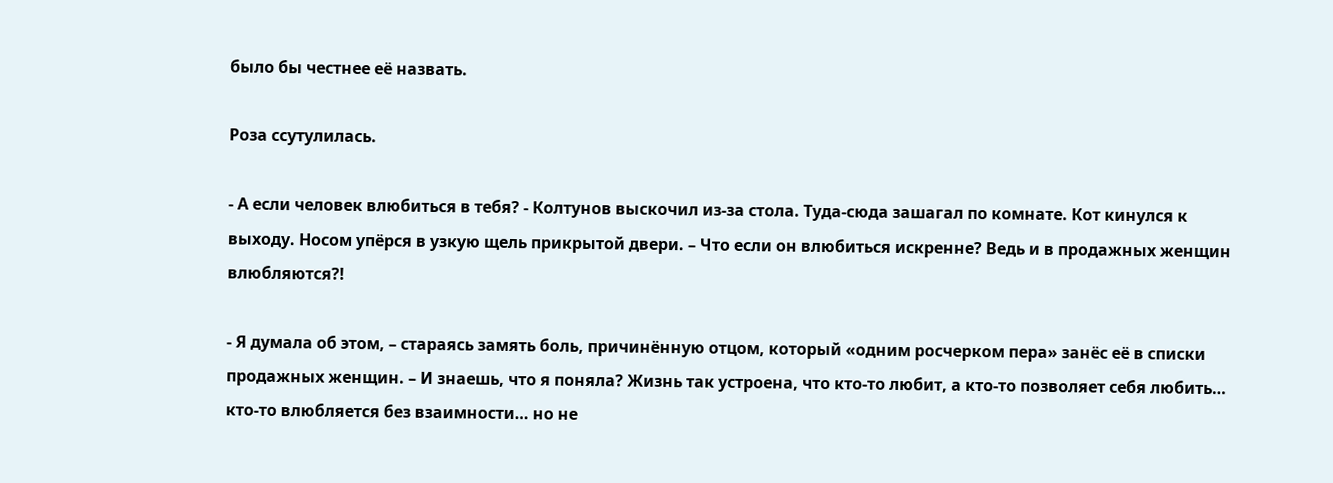было бы честнее её назвать.

Роза ссутулилась.

- А если человек влюбиться в тебя? - Колтунов выскочил из-за стола. Туда-сюда зашагал по комнате. Кот кинулся к выходу. Носом упёрся в узкую щель прикрытой двери. – Что если он влюбиться искренне? Ведь и в продажных женщин влюбляются?!

- Я думала об этом, – стараясь замять боль, причинённую отцом, который «одним росчерком пера» занёс её в списки продажных женщин. – И знаешь, что я поняла? Жизнь так устроена, что кто-то любит, а кто-то позволяет себя любить… кто-то влюбляется без взаимности… но не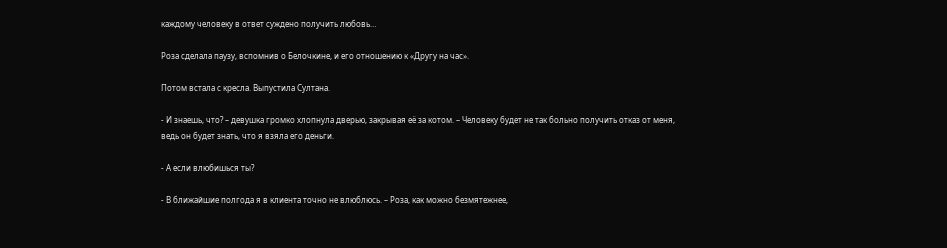каждому человеку в ответ суждено получить любовь…

Роза сделала паузу, вспомнив о Белочкине, и его отношению к «Другу на час».

Потом встала с кресла. Выпустила Султана.

- И знаешь, что? – девушка громко хлопнула дверью, закрывая её за котом. – Человеку будет не так больно получить отказ от меня, ведь он будет знать, что я взяла его деньги.

- А если влюбишься ты?

- В ближайшие полгода я в клиента точно не влюблюсь. – Роза, как можно безмятежнее,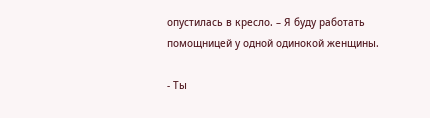опустилась в кресло. – Я буду работать помощницей у одной одинокой женщины.

- Ты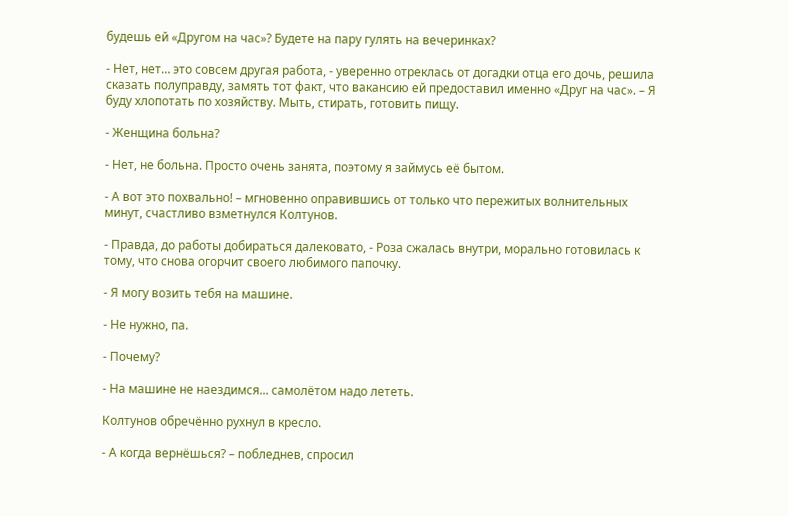будешь ей «Другом на час»? Будете на пару гулять на вечеринках?

- Нет, нет… это совсем другая работа, - уверенно отреклась от догадки отца его дочь, решила сказать полуправду, замять тот факт, что вакансию ей предоставил именно «Друг на час». – Я буду хлопотать по хозяйству. Мыть, стирать, готовить пищу.

- Женщина больна?

- Нет, не больна. Просто очень занята, поэтому я займусь её бытом.

- А вот это похвально! – мгновенно оправившись от только что пережитых волнительных минут, счастливо взметнулся Колтунов.

- Правда, до работы добираться далековато, - Роза сжалась внутри, морально готовилась к тому, что снова огорчит своего любимого папочку.

- Я могу возить тебя на машине.

- Не нужно, па.

- Почему?

- На машине не наездимся... самолётом надо лететь.

Колтунов обречённо рухнул в кресло.

- А когда вернёшься? – побледнев, спросил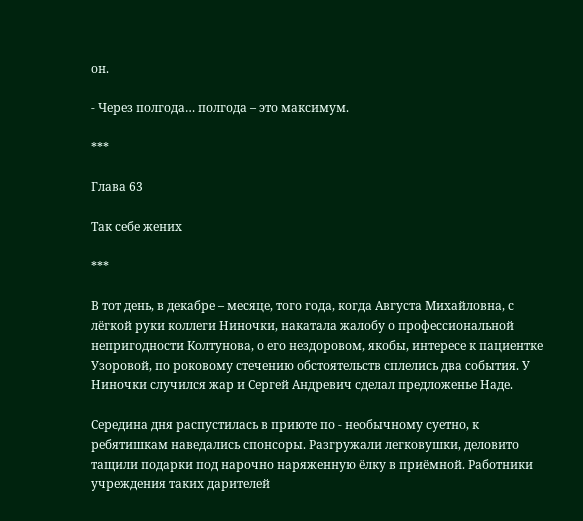он.

- Через полгода… полгода – это максимум.

***

Глава 63

Так себе жених

***

В тот день, в декабре – месяце, того года, когда Августа Михайловна, с лёгкой руки коллеги Ниночки, накатала жалобу о профессиональной непригодности Колтунова, о его нездоровом, якобы, интересе к пациентке Узоровой, по роковому стечению обстоятельств сплелись два события. У Ниночки случился жар и Сергей Андревич сделал предложенье Наде.

Середина дня распустилась в приюте по - необычному суетно, к ребятишкам наведались спонсоры. Разгружали легковушки, деловито тащили подарки под нарочно наряженную ёлку в приёмной. Работники учреждения таких дарителей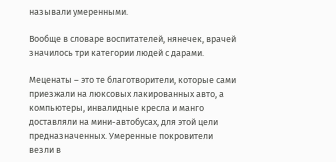называли умеренными.

Вообще в словаре воспитателей, нянечек, врачей значилось три категории людей с дарами.

Меценаты – это те благотворители, которые сами приезжали на люксовых лакированных авто, а компьютеры, инвалидные кресла и манго доставляли на мини-автобусах, для этой цели предназначенных. Умеренные покровители везли в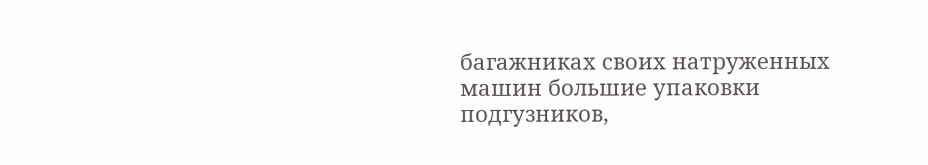багажниках своих натруженных машин большие упаковки подгузников,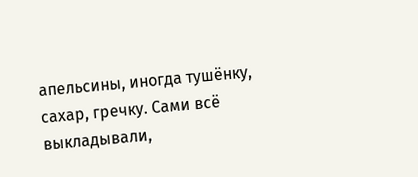апельсины, иногда тушёнку, сахар, гречку. Сами всё выкладывали,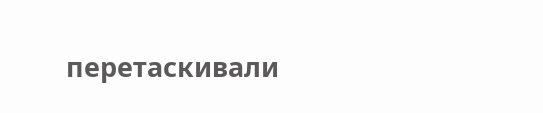перетаскивали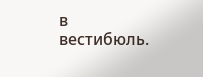в вестибюль.